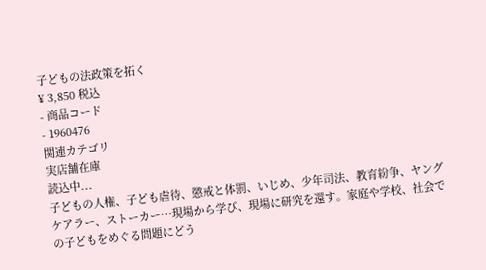子どもの法政策を拓く
¥ 3,850 税込
- 商品コード
- 1960476
関連カテゴリ
実店舗在庫
読込中...
子どもの人権、子ども虐待、懲戒と体罰、いじめ、少年司法、教育紛争、ヤングケアラー、ストーカー…現場から学び、現場に研究を還す。家庭や学校、社会での子どもをめぐる問題にどう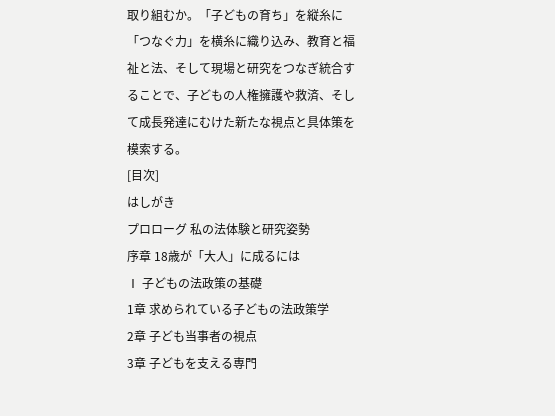取り組むか。「子どもの育ち」を縦糸に「つなぐ力」を横糸に織り込み、教育と福祉と法、そして現場と研究をつなぎ統合することで、子どもの人権擁護や救済、そして成長発達にむけた新たな視点と具体策を模索する。
[目次]
はしがき
プロローグ 私の法体験と研究姿勢
序章 18歳が「大人」に成るには
Ⅰ 子どもの法政策の基礎
1章 求められている子どもの法政策学
2章 子ども当事者の視点
3章 子どもを支える専門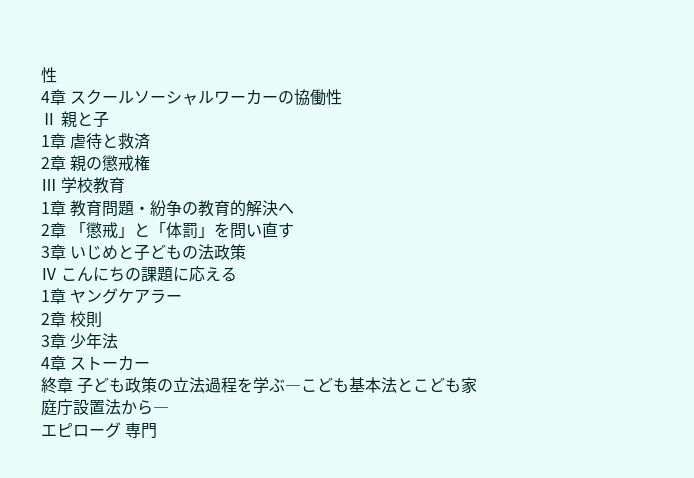性
4章 スクールソーシャルワーカーの協働性
Ⅱ 親と子
1章 虐待と救済
2章 親の懲戒権
Ⅲ 学校教育
1章 教育問題・紛争の教育的解決へ
2章 「懲戒」と「体罰」を問い直す
3章 いじめと子どもの法政策
Ⅳ こんにちの課題に応える
1章 ヤングケアラー
2章 校則
3章 少年法
4章 ストーカー
終章 子ども政策の立法過程を学ぶ―こども基本法とこども家庭庁設置法から―
エピローグ 専門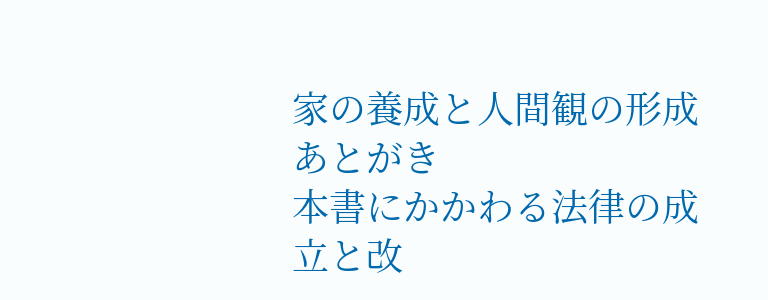家の養成と人間観の形成
あとがき
本書にかかわる法律の成立と改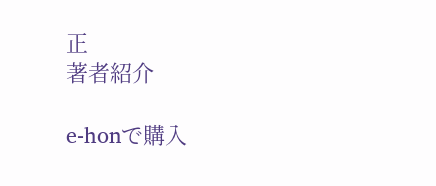正
著者紹介

e-honで購入